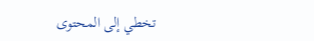تخطي إلى المحتوى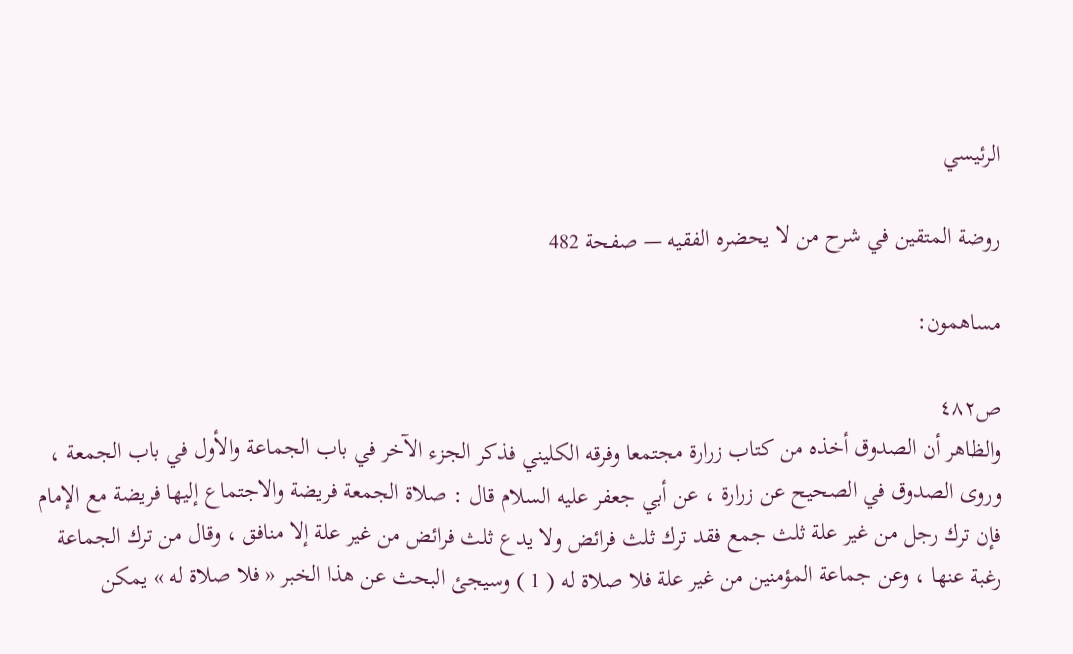الرئيسي

روضة المتقين في شرح من لا يحضره الفقيه — صفحة 482

مساهمون:

ص٤٨٢
والظاهر أن الصدوق أخذه من كتاب زرارة مجتمعا وفرقه الكليني فذكر الجزء الآخر في باب الجماعة والأول في باب الجمعة ، وروى الصدوق في الصحيح عن زرارة ، عن أبي جعفر عليه السلام قال : صلاة الجمعة فريضة والاجتماع إليها فريضة مع الإمام فإن ترك رجل من غير علة ثلث جمع فقد ترك ثلث فرائض ولا يدع ثلث فرائض من غير علة إلا منافق ، وقال من ترك الجماعة رغبة عنها ، وعن جماعة المؤمنين من غير علة فلا صلاة له ( 1 ) وسيجئ البحث عن هذا الخبر « فلا صلاة له » يمكن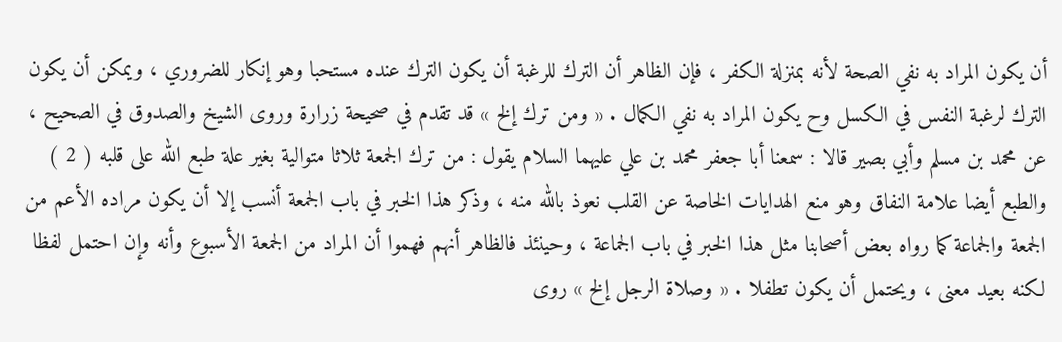أن يكون المراد به نفي الصحة لأنه بمنزلة الكفر ، فإن الظاهر أن الترك للرغبة أن يكون الترك عنده مستحبا وهو إنكار للضروري ، ويمكن أن يكون الترك لرغبة النفس في الكسل وح يكون المراد به نفي الكمال . « ومن ترك إلخ » قد تقدم في صحيحة زرارة وروى الشيخ والصدوق في الصحيح ، عن محمد بن مسلم وأبي بصير قالا : سمعنا أبا جعفر محمد بن علي عليهما السلام يقول : من ترك الجمعة ثلاثا متوالية بغير علة طبع الله على قلبه ( 2 ) والطبع أيضا علامة النفاق وهو منع الهدايات الخاصة عن القلب نعوذ بالله منه ، وذكر هذا الخبر في باب الجمعة أنسب إلا أن يكون مراده الأعم من الجمعة والجماعة كما رواه بعض أصحابنا مثل هذا الخبر في باب الجماعة ، وحينئذ فالظاهر أنهم فهموا أن المراد من الجمعة الأسبوع وأنه وإن احتمل لفظا لكنه بعيد معنى ، ويحتمل أن يكون تطفلا . « وصلاة الرجل إلخ » روى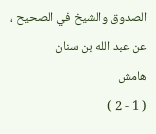الصدوق والشيخ في الصحيح ، عن عبد الله بن سنان
هامش
( 1 - 2 )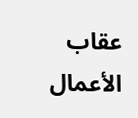عقاب الأعمال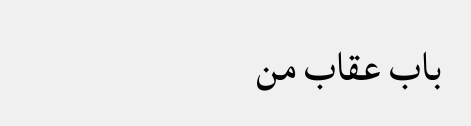باب عقاب من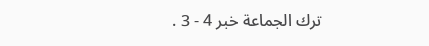ترك الجماعة خبر 4 - 3 .